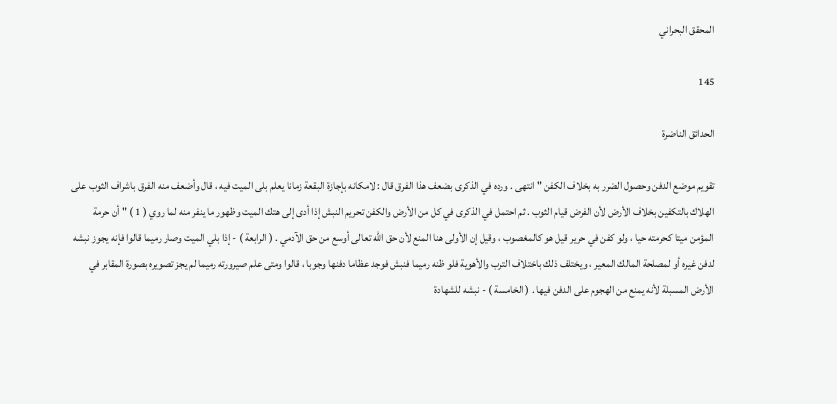المحقق البحراني

145

الحدائق الناضرة

تقويم موضع الدفن وحصول الضرر به بخلاف الكفن " انتهى . ورده في الذكرى بضعف هذا الفرق قال : لامكانه بإجازة البقعة زمانا يعلم بلى الميت فيه ، قال وأضعف منه الفرق باشراف الثوب على الهلاك بالتكفين بخلاف الأرض لأن الفرض قيام الثوب . ثم احتمل في الذكرى في كل من الأرض والكفن تحريم النبش إذا أدى إلى هتك الميت وظهور ما ينفر منه لما روي ( 1 ) " أن حرمة المؤمن ميتا كحرمته حيا ، ولو كفن في حرير قيل هو كالمغصوب ، وقيل إن الأولى هنا المنع لأن حق الله تعالى أوسع من حق الآدمي . ( الرابعة ) - إذا بلي الميت وصار رميما قالوا فإنه يجوز نبشه لدفن غيره أو لمصلحة المالك المعير ، ويختلف ذلك باختلاف الترب والأهوية فلو ظنه رميما فنبش فوجد عظاما دفنها وجوبا ، قالوا ومتى علم صيرورته رميما لم يجز تصويره بصورة المقابر في الأرض المسبلة لأنه يمنع من الهجوم على الدفن فيها . ( الخامسة ) - نبشه للشهادة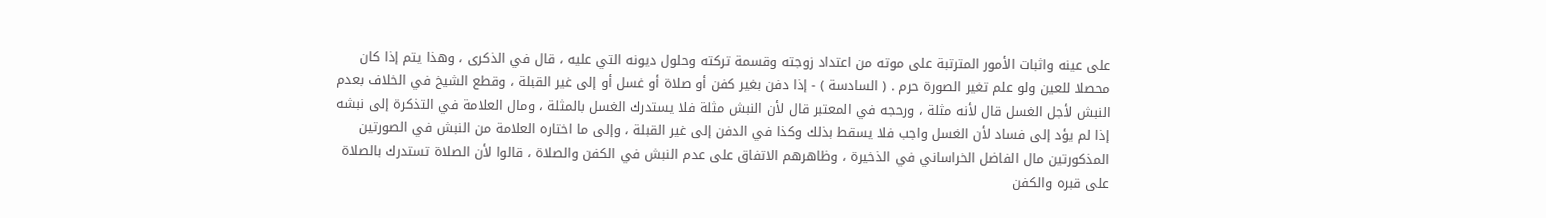على عينه واثبات الأمور المترتبة على موته من اعتداد زوجته وقسمة تركته وحلول ديونه التي عليه ، قال في الذكرى ، وهذا يتم إذا كان محصلا للعين ولو علم تغير الصورة حرم . ( السادسة ) - إذا دفن بغير كفن أو صلاة أو غسل أو إلى غير القبلة ، وقطع الشيخ في الخلاف بعدم النبش لأجل الغسل قال لأنه مثلة ، ورحجه في المعتبر قال لأن النبش مثلة فلا يستدرك الغسل بالمثلة ، ومال العلامة في التذكرة إلى نبشه إذا لم يؤد إلى فساد لأن الغسل واجب فلا يسقط بذلك وكذا في الدفن إلى غير القبلة ، وإلى ما اختاره العلامة من النبش في الصورتين المذكورتين مال الفاضل الخراساني في الذخيرة ، وظاهرهم الاتفاق على عدم النبش في الكفن والصلاة ، قالوا لأن الصلاة تستدرك بالصلاة على قبره والكفن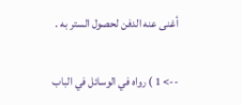أغنى عنه الدفن لحصول الستر به .

--> 1 ) رواه في الوسائل في الباب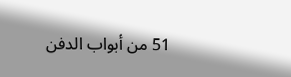51 من أبواب الدفن